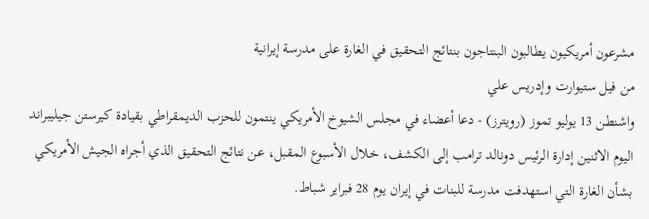مشرعون أمريكيون يطالبون البنتاجون بنتائج التحقيق في الغارة على مدرسة إيرانية
من فيل ستيوارت وإدريس علي
واشنطن 13 يوليو تموز (رويترز) - دعا أعضاء في مجلس الشيوخ الأمريكي ينتمون للحزب الديمقراطي بقيادة كيرستن جيليبراند اليوم الاثنين إدارة الرئيس دونالد ترامب إلى الكشف، خلال الأسبوع المقبل، عن نتائج التحقيق الذي أجراه الجيش الأمريكي بشأن الغارة التي استهدفت مدرسة للبنات في إيران يوم 28 فبراير شباط.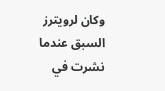وكان لرويترز السبق عندما نشرت في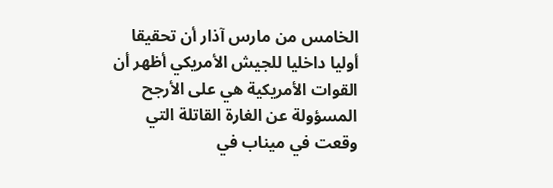الخامس من مارس آذار أن تحقيقا أوليا داخليا للجيش الأمريكي أظهر أن القوات الأمريكية هي على الأرجح المسؤولة عن الغارة القاتلة التي وقعت في ميناب في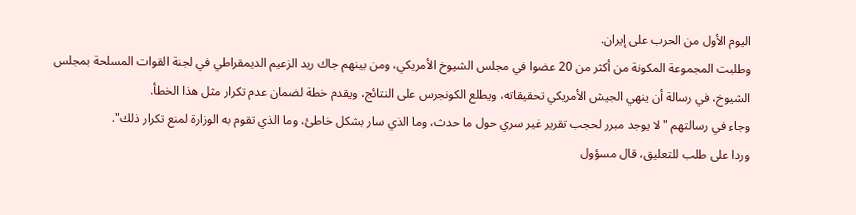اليوم الأول من الحرب على إيران.
وطلبت المجموعة المكونة من أكثر من 20 عضوا في مجلس الشيوخ الأمريكي، ومن بينهم جاك ريد الزعيم الديمقراطي في لجنة القوات المسلحة بمجلس الشيوخ، في رسالة أن ينهي الجيش الأمريكي تحقيقاته، ويطلع الكونجرس على النتائج، ويقدم خطة لضمان عدم تكرار مثل هذا الخطأ.
وجاء في رسالتهم "لا يوجد مبرر لحجب تقرير غير سري حول ما حدث، وما الذي سار بشكل خاطئ، وما الذي تقوم به الوزارة لمنع تكرار ذلك".
وردا على طلب للتعليق، قال مسؤول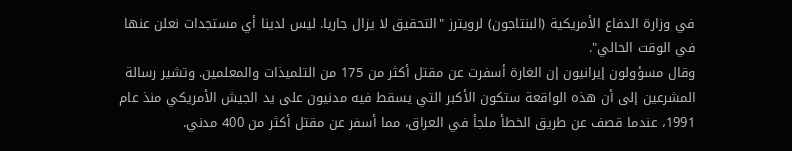في وزارة الدفاع الأمريكية (البنتاجون) لرويترز "التحقيق لا يزال جاريا. ليس لدينا أي مستجدات نعلن عنها في الوقت الحالي".
وقال مسؤولون إيرانيون إن الغارة أسفرت عن مقتل أكثر من 175 من التلميذات والمعلمين. وتشير رسالة المشرعين إلى أن هذه الواقعة ستكون الأكبر التي يسقط فيه مدنيون على يد الجيش الأمريكي منذ عام 1991، عندما قصف عن طريق الخطأ ملجأ في العراق، مما أسفر عن مقتل أكثر من 400 مدني.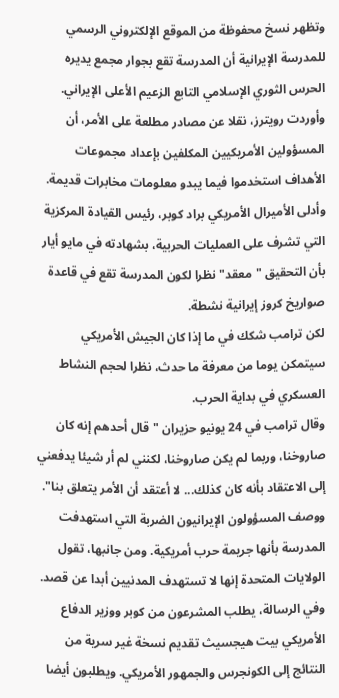وتظهر نسخ محفوظة من الموقع الإلكتروني الرسمي للمدرسة الإيرانية أن المدرسة تقع بجوار مجمع يديره الحرس الثوري الإسلامي التابع الزعيم الأعلى الإيراني.
وأوردت رويترز، نقلا عن مصادر مطلعة على الأمر، أن المسؤولين الأمريكيين المكلفين بإعداد مجموعات الأهداف استخدموا فيما يبدو معلومات مخابرات قديمة.
وأدلى الأميرال الأمريكي براد كوبر، رئيس القيادة المركزية التي تشرف على العمليات الحربية، بشهادته في مايو أيار بأن التحقيق "معقد" نظرا لكون المدرسة تقع في قاعدة صواريخ كروز إيرانية نشطة.
لكن ترامب شكك في ما إذا كان الجيش الأمريكي سيتمكن يوما من معرفة ما حدث، نظرا لحجم النشاط العسكري في بداية الحرب.
وقال ترامب في 24 يونيو حزيران "قال أحدهم إنه كان صاروخنا، وربما لم يكن صاروخنا، لكنني لم أر شيئا يدفعني إلى الاعتقاد بأنه كان كذلك... لا أعتقد أن الأمر يتعلق بنا".
ووصف المسؤولون الإيرانيون الضربة التي استهدفت المدرسة بأنها جريمة حرب أمريكية. ومن جانبها، تقول الولايات المتحدة إنها لا تستهدف المدنيين أبدا عن قصد.
وفي الرسالة، يطلب المشرعون من كوبر ووزير الدفاع الأمريكي بيت هيجسيث تقديم نسخة غير سرية من النتائج إلى الكونجرس والجمهور الأمريكي. ويطلبون أيضا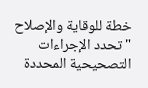خطة للوقاية والإصلاح "تحدد الإجراءات التصحيحية المحددة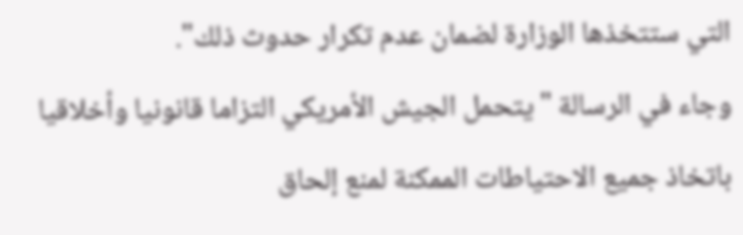التي ستتخذها الوزارة لضمان عدم تكرار حدوث ذلك".
وجاء في الرسالة "يتحمل الجيش الأمريكي التزاما قانونيا وأخلاقيا باتخاذ جميع الاحتياطات الممكنة لمنع إلحاق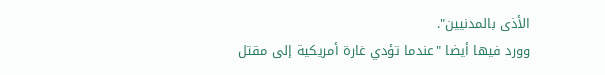الأذى بالمدنيين".
وورد فيها أيضا "عندما تؤدي غارة أمريكية إلى مقتل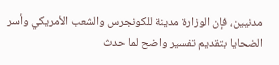مدنيين، فإن الوزارة مدينة للكونجرس والشعب الأمريكي وأسر الضحايا بتقديم تفسير واضح لما حدث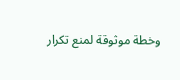وخطة موثوقة لمنع تكرار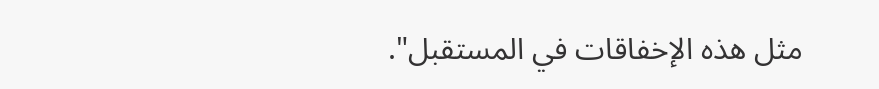مثل هذه الإخفاقات في المستقبل".